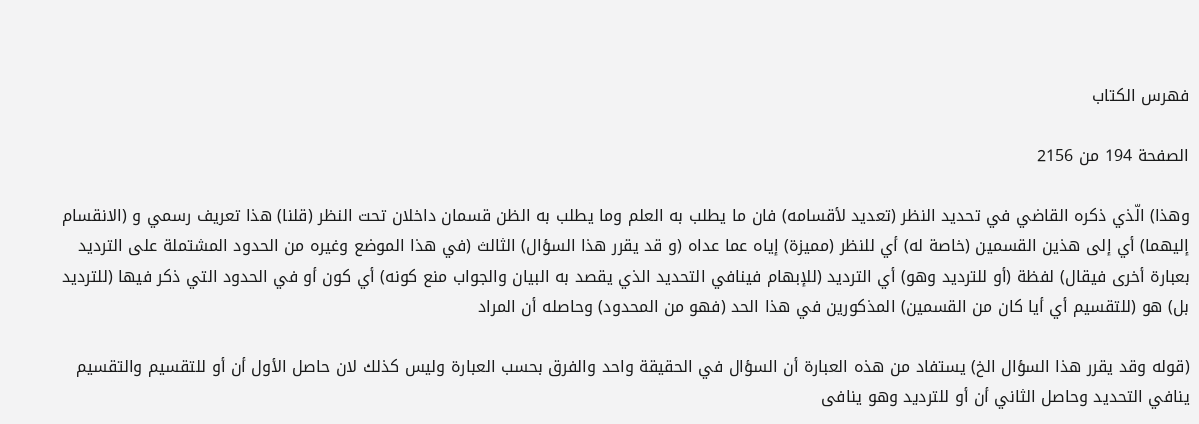فهرس الكتاب

الصفحة 194 من 2156

وهذا) الّذي ذكره القاضي في تحديد النظر (تعديد لأقسامه) فان ما يطلب به العلم وما يطلب به الظن قسمان داخلان تحت النظر (قلنا) هذا تعريف رسمي و (الانقسام إليهما) أي إلى هذين القسمين (خاصة له) أي للنظر (مميزة) إياه عما عداه (و قد يقرر هذا السؤال) الثالث (في هذا الموضع وغيره من الحدود المشتملة على الترديد بعبارة أخرى فيقال) لفظة (أو للترديد وهو) أي الترديد (للإبهام فينافي التحديد الذي يقصد به البيان والجواب منع كونه) أي كون أو في الحدود التي ذكر فيها (للترديد بل) هو (للتقسيم أي أيا كان من القسمين) المذكورين في هذا الحد (فهو من المحدود) وحاصله أن المراد

(قوله وقد يقرر هذا السؤال الخ) يستفاد من هذه العبارة أن السؤال في الحقيقة واحد والفرق بحسب العبارة وليس كذلك لان حاصل الأول أن أو للتقسيم والتقسيم ينافي التحديد وحاصل الثاني أن أو للترديد وهو ينافى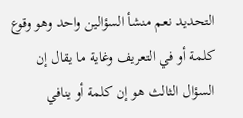التحديد نعم منشأ السؤالين واحد وهو وقوع كلمة أو في التعريف وغاية ما يقال إن السؤال الثالث هو إن كلمة أو ينافي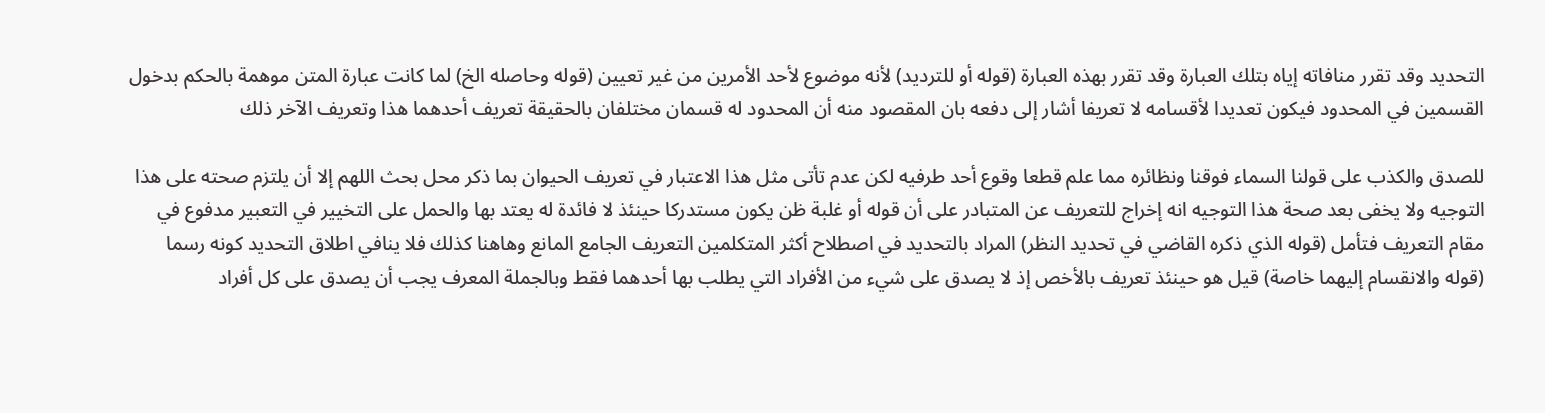التحديد وقد تقرر منافاته إياه بتلك العبارة وقد تقرر بهذه العبارة (قوله أو للترديد) لأنه موضوع لأحد الأمرين من غير تعيين (قوله وحاصله الخ) لما كانت عبارة المتن موهمة بالحكم بدخول القسمين في المحدود فيكون تعديدا لأقسامه لا تعريفا أشار إلى دفعه بان المقصود منه أن المحدود له قسمان مختلفان بالحقيقة تعريف أحدهما هذا وتعريف الآخر ذلك

للصدق والكذب على قولنا السماء فوقنا ونظائره مما علم قطعا وقوع أحد طرفيه لكن عدم تأتى مثل هذا الاعتبار في تعريف الحيوان بما ذكر محل بحث اللهم إلا أن يلتزم صحته على هذا التوجيه ولا يخفى بعد صحة هذا التوجيه انه إخراج للتعريف عن المتبادر على أن قوله أو غلبة ظن يكون مستدركا حينئذ لا فائدة له يعتد بها والحمل على التخيير في التعبير مدفوع في مقام التعريف فتأمل (قوله الذي ذكره القاضي في تحديد النظر) المراد بالتحديد في اصطلاح أكثر المتكلمين التعريف الجامع المانع وهاهنا كذلك فلا ينافي اطلاق التحديد كونه رسما (قوله والانقسام إليهما خاصة) قيل هو حينئذ تعريف بالأخص إذ لا يصدق على شيء من الأفراد التي يطلب بها أحدهما فقط وبالجملة المعرف يجب أن يصدق على كل أفراد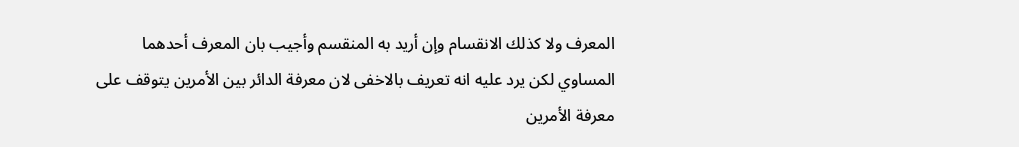المعرف ولا كذلك الانقسام وإن أريد به المنقسم وأجيب بان المعرف أحدهما المساوي لكن يرد عليه انه تعريف بالاخفى لان معرفة الدائر بين الأمرين يتوقف على معرفة الأمرين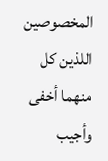المخصوصين اللذين كل منهما أخفى وأجيب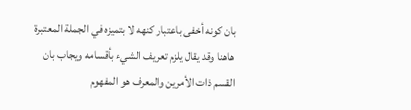بان كونه أخفى باعتبار كنهه لا بتميزه في الجملة المعتبرة هاهنا وقد يقال يلزم تعريف الشيء بأقسامه ويجاب بان القسم ذات الأمرين والمعرف هو المفهوم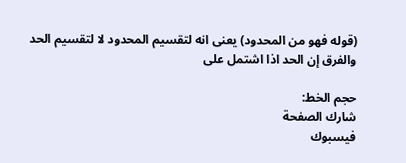(قوله فهو من المحدود) يعنى انه لتقسيم المحدود لا لتقسيم الحد والفرق إن الحد اذا اشتمل على

حجم الخط:
شارك الصفحة
فيسبوك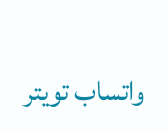واتساب تويتر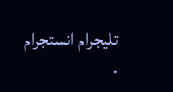تليجرام انستجرام
.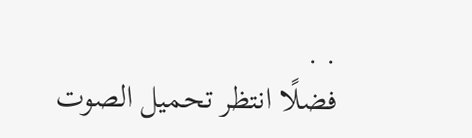. .
فضلًا انتظر تحميل الصوت